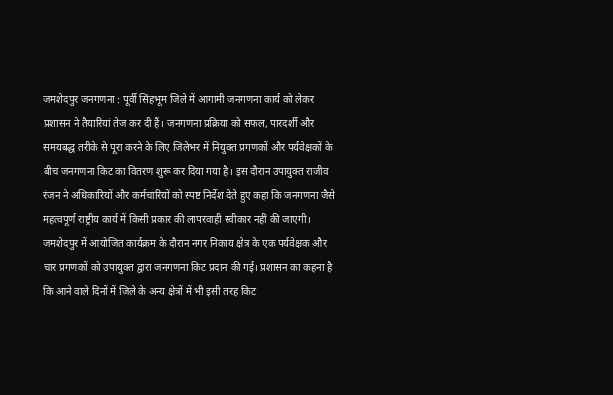जमशेदपुर जनगणना : पूर्वी सिंहभूम जिले में आगामी जनगणना कार्य को लेकर प्रशासन ने तैयारियां तेज कर दी हैं। जनगणना प्रक्रिया को सफल, पारदर्शी और समयबद्ध तरीके से पूरा करने के लिए जिलेभर में नियुक्त प्रगणकों और पर्यवेक्षकों के बीच जनगणना किट का वितरण शुरू कर दिया गया है। इस दौरान उपायुक्त राजीव रंजन ने अधिकारियों और कर्मचारियों को स्पष्ट निर्देश देते हुए कहा कि जनगणना जैसे महत्वपूर्ण राष्ट्रीय कार्य में किसी प्रकार की लापरवाही स्वीकार नहीं की जाएगी।
जमशेदपुर में आयोजित कार्यक्रम के दौरान नगर निकाय क्षेत्र के एक पर्यवेक्षक और चार प्रगणकों को उपायुक्त द्वारा जनगणना किट प्रदान की गई। प्रशासन का कहना है कि आने वाले दिनों में जिले के अन्य क्षेत्रों में भी इसी तरह किट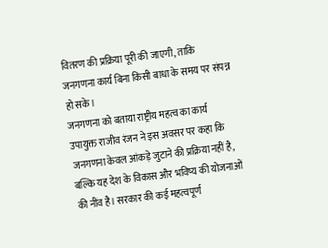वितरण की प्रक्रिया पूरी की जाएगी, ताकि जनगणना कार्य बिना किसी बाधा के समय पर संपन्न हो सके।
जनगणना को बताया राष्ट्रीय महत्व का कार्य
उपायुक्त राजीव रंजन ने इस अवसर पर कहा कि जनगणना केवल आंकड़े जुटाने की प्रक्रिया नहीं है, बल्कि यह देश के विकास और भविष्य की योजनाओं की नींव है। सरकार की कई महत्वपूर्ण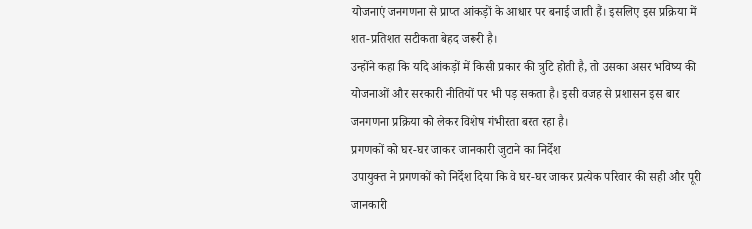योजनाएं जनगणना से प्राप्त आंकड़ों के आधार पर बनाई जाती हैं। इसलिए इस प्रक्रिया में शत-प्रतिशत सटीकता बेहद जरूरी है।
उन्होंने कहा कि यदि आंकड़ों में किसी प्रकार की त्रुटि होती है, तो उसका असर भविष्य की योजनाओं और सरकारी नीतियों पर भी पड़ सकता है। इसी वजह से प्रशासन इस बार जनगणना प्रक्रिया को लेकर विशेष गंभीरता बरत रहा है।
प्रगणकों को घर-घर जाकर जानकारी जुटाने का निर्देश
उपायुक्त ने प्रगणकों को निर्देश दिया कि वे घर-घर जाकर प्रत्येक परिवार की सही और पूरी जानकारी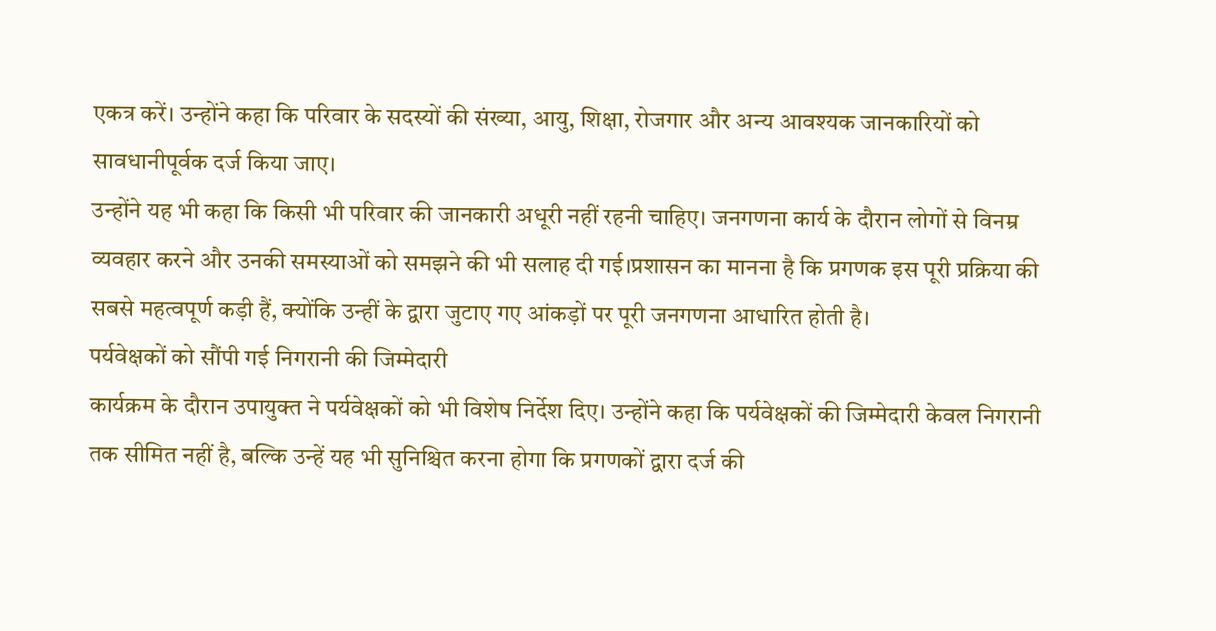एकत्र करें। उन्होंने कहा कि परिवार के सदस्यों की संख्या, आयु, शिक्षा, रोजगार और अन्य आवश्यक जानकारियों को सावधानीपूर्वक दर्ज किया जाए।
उन्होंने यह भी कहा कि किसी भी परिवार की जानकारी अधूरी नहीं रहनी चाहिए। जनगणना कार्य के दौरान लोगों से विनम्र व्यवहार करने और उनकी समस्याओं को समझने की भी सलाह दी गई।प्रशासन का मानना है कि प्रगणक इस पूरी प्रक्रिया की सबसे महत्वपूर्ण कड़ी हैं, क्योंकि उन्हीं के द्वारा जुटाए गए आंकड़ों पर पूरी जनगणना आधारित होती है।
पर्यवेक्षकों को सौंपी गई निगरानी की जिम्मेदारी
कार्यक्रम के दौरान उपायुक्त ने पर्यवेक्षकों को भी विशेष निर्देश दिए। उन्होंने कहा कि पर्यवेक्षकों की जिम्मेदारी केवल निगरानी तक सीमित नहीं है, बल्कि उन्हें यह भी सुनिश्चित करना होगा कि प्रगणकों द्वारा दर्ज की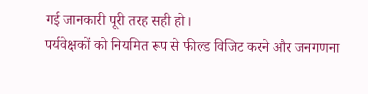गई जानकारी पूरी तरह सही हो।
पर्यवेक्षकों को नियमित रूप से फील्ड विजिट करने और जनगणना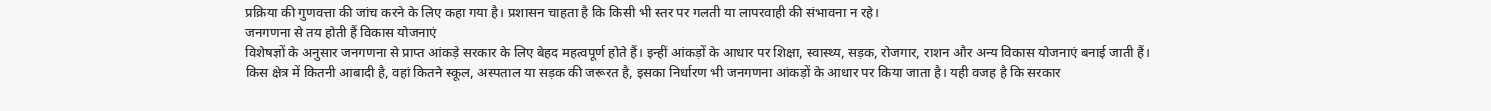प्रक्रिया की गुणवत्ता की जांच करने के लिए कहा गया है। प्रशासन चाहता है कि किसी भी स्तर पर गलती या लापरवाही की संभावना न रहे।
जनगणना से तय होती हैं विकास योजनाएं
विशेषज्ञों के अनुसार जनगणना से प्राप्त आंकड़े सरकार के लिए बेहद महत्वपूर्ण होते हैं। इन्हीं आंकड़ों के आधार पर शिक्षा, स्वास्थ्य, सड़क, रोजगार, राशन और अन्य विकास योजनाएं बनाई जाती हैं।
किस क्षेत्र में कितनी आबादी है, वहां कितने स्कूल, अस्पताल या सड़क की जरूरत है, इसका निर्धारण भी जनगणना आंकड़ों के आधार पर किया जाता है। यही वजह है कि सरकार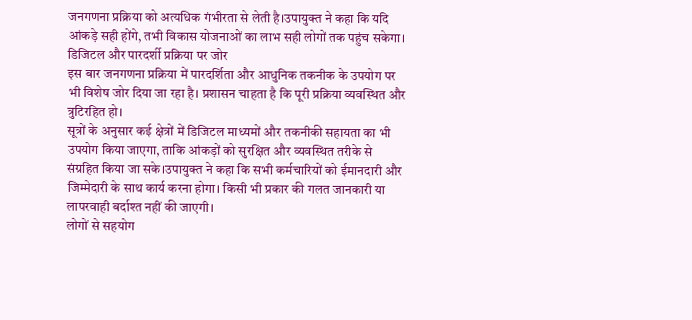जनगणना प्रक्रिया को अत्यधिक गंभीरता से लेती है।उपायुक्त ने कहा कि यदि आंकड़े सही होंगे, तभी विकास योजनाओं का लाभ सही लोगों तक पहुंच सकेगा।
डिजिटल और पारदर्शी प्रक्रिया पर जोर
इस बार जनगणना प्रक्रिया में पारदर्शिता और आधुनिक तकनीक के उपयोग पर भी विशेष जोर दिया जा रहा है। प्रशासन चाहता है कि पूरी प्रक्रिया व्यवस्थित और त्रुटिरहित हो।
सूत्रों के अनुसार कई क्षेत्रों में डिजिटल माध्यमों और तकनीकी सहायता का भी उपयोग किया जाएगा, ताकि आंकड़ों को सुरक्षित और व्यवस्थित तरीके से संग्रहित किया जा सके।उपायुक्त ने कहा कि सभी कर्मचारियों को ईमानदारी और जिम्मेदारी के साथ कार्य करना होगा। किसी भी प्रकार की गलत जानकारी या लापरवाही बर्दाश्त नहीं की जाएगी।
लोगों से सहयोग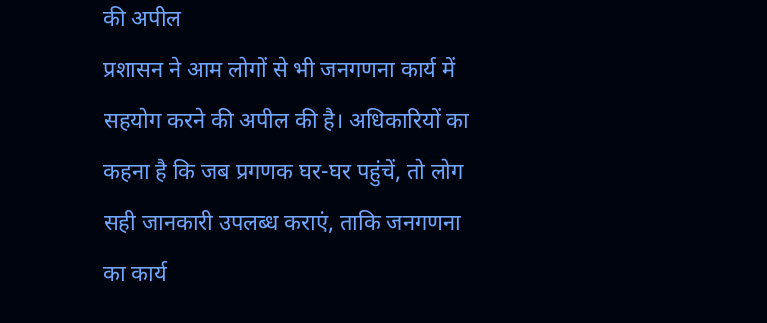की अपील
प्रशासन ने आम लोगों से भी जनगणना कार्य में सहयोग करने की अपील की है। अधिकारियों का कहना है कि जब प्रगणक घर-घर पहुंचें, तो लोग सही जानकारी उपलब्ध कराएं, ताकि जनगणना का कार्य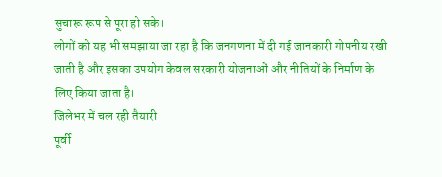सुचारू रूप से पूरा हो सके।
लोगों को यह भी समझाया जा रहा है कि जनगणना में दी गई जानकारी गोपनीय रखी जाती है और इसका उपयोग केवल सरकारी योजनाओं और नीतियों के निर्माण के लिए किया जाता है।
जिलेभर में चल रही तैयारी
पूर्वी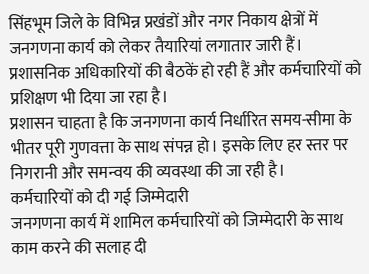सिंहभूम जिले के विभिन्न प्रखंडों और नगर निकाय क्षेत्रों में जनगणना कार्य को लेकर तैयारियां लगातार जारी हैं। प्रशासनिक अधिकारियों की बैठकें हो रही हैं और कर्मचारियों को प्रशिक्षण भी दिया जा रहा है।
प्रशासन चाहता है कि जनगणना कार्य निर्धारित समय-सीमा के भीतर पूरी गुणवत्ता के साथ संपन्न हो। इसके लिए हर स्तर पर निगरानी और समन्वय की व्यवस्था की जा रही है।
कर्मचारियों को दी गई जिम्मेदारी
जनगणना कार्य में शामिल कर्मचारियों को जिम्मेदारी के साथ काम करने की सलाह दी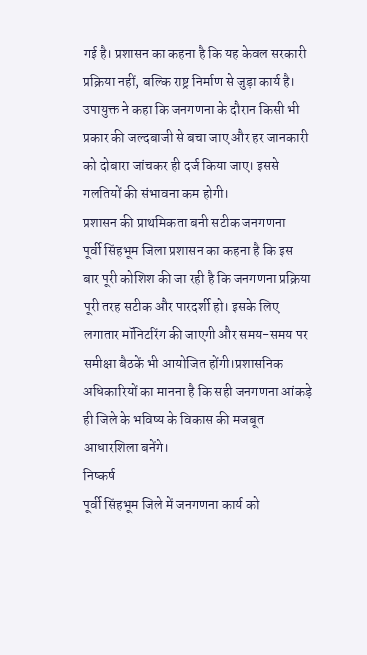गई है। प्रशासन का कहना है कि यह केवल सरकारी प्रक्रिया नहीं, बल्कि राष्ट्र निर्माण से जुड़ा कार्य है।
उपायुक्त ने कहा कि जनगणना के दौरान किसी भी प्रकार की जल्दबाजी से बचा जाए और हर जानकारी को दोबारा जांचकर ही दर्ज किया जाए। इससे गलतियों की संभावना कम होगी।
प्रशासन की प्राथमिकता बनी सटीक जनगणना
पूर्वी सिंहभूम जिला प्रशासन का कहना है कि इस बार पूरी कोशिश की जा रही है कि जनगणना प्रक्रिया पूरी तरह सटीक और पारदर्शी हो। इसके लिए लगातार मॉनिटरिंग की जाएगी और समय-समय पर समीक्षा बैठकें भी आयोजित होंगी।प्रशासनिक अधिकारियों का मानना है कि सही जनगणना आंकड़े ही जिले के भविष्य के विकास की मजबूत आधारशिला बनेंगे।
निष्कर्ष
पूर्वी सिंहभूम जिले में जनगणना कार्य को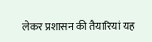लेकर प्रशासन की तैयारियां यह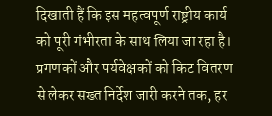दिखाती हैं कि इस महत्वपूर्ण राष्ट्रीय कार्य को पूरी गंभीरता के साथ लिया जा रहा है। प्रगणकों और पर्यवेक्षकों को किट वितरण से लेकर सख्त निर्देश जारी करने तक, हर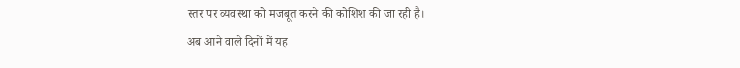स्तर पर व्यवस्था को मजबूत करने की कोशिश की जा रही है।
अब आने वाले दिनों में यह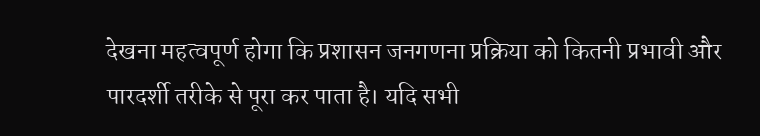देखना महत्वपूर्ण होगा कि प्रशासन जनगणना प्रक्रिया को कितनी प्रभावी और पारदर्शी तरीके से पूरा कर पाता है। यदि सभी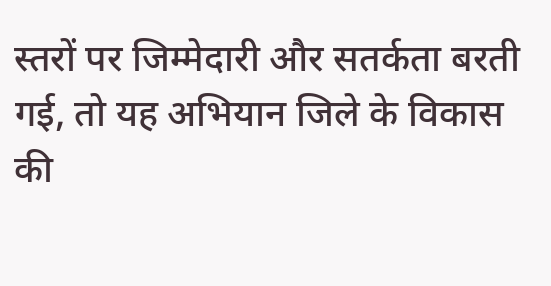स्तरों पर जिम्मेदारी और सतर्कता बरती गई, तो यह अभियान जिले के विकास की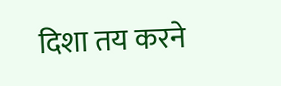दिशा तय करने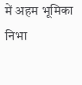में अहम भूमिका निभा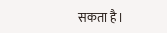सकता है।